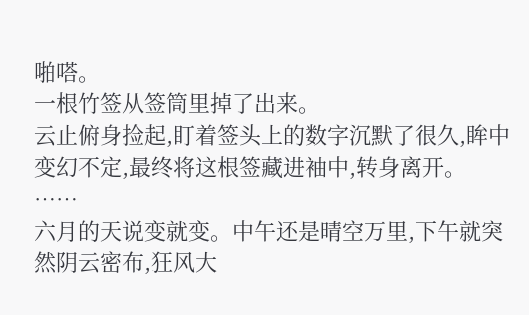啪嗒。
一根竹签从签筒里掉了出来。
云止俯身捡起,盯着签头上的数字沉默了很久,眸中变幻不定,最终将这根签藏进袖中,转身离开。
……
六月的天说变就变。中午还是晴空万里,下午就突然阴云密布,狂风大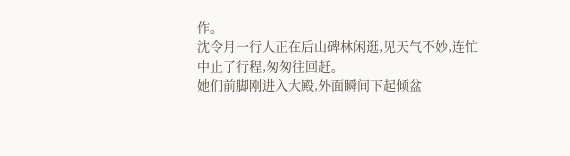作。
沈令月一行人正在后山碑林闲逛,见天气不妙,连忙中止了行程,匆匆往回赶。
她们前脚刚进入大殿,外面瞬间下起倾盆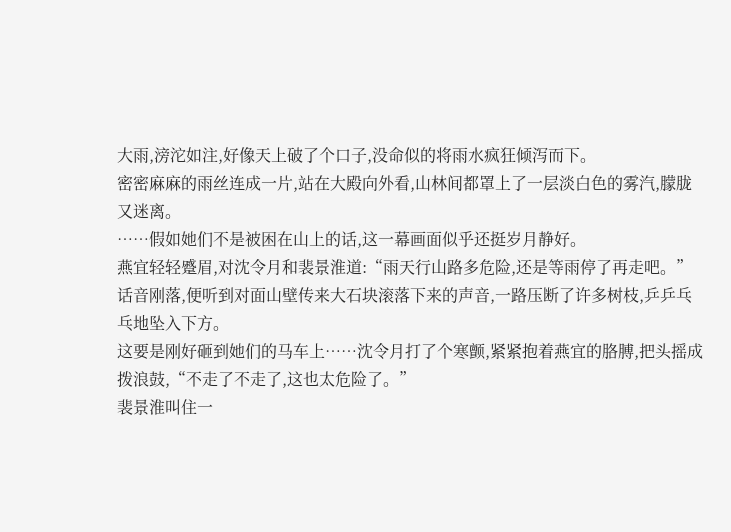大雨,滂沱如注,好像天上破了个口子,没命似的将雨水疯狂倾泻而下。
密密麻麻的雨丝连成一片,站在大殿向外看,山林间都罩上了一层淡白色的雾汽,朦胧又迷离。
……假如她们不是被困在山上的话,这一幕画面似乎还挺岁月静好。
燕宜轻轻蹙眉,对沈令月和裴景淮道:“雨天行山路多危险,还是等雨停了再走吧。”
话音刚落,便听到对面山壁传来大石块滚落下来的声音,一路压断了许多树枝,乒乒乓乓地坠入下方。
这要是刚好砸到她们的马车上……沈令月打了个寒颤,紧紧抱着燕宜的胳膊,把头摇成拨浪鼓,“不走了不走了,这也太危险了。”
裴景淮叫住一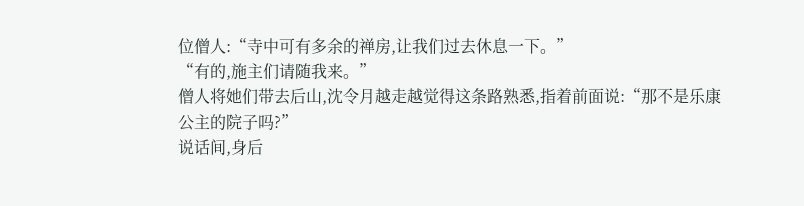位僧人:“寺中可有多余的禅房,让我们过去休息一下。”
“有的,施主们请随我来。”
僧人将她们带去后山,沈令月越走越觉得这条路熟悉,指着前面说:“那不是乐康公主的院子吗?”
说话间,身后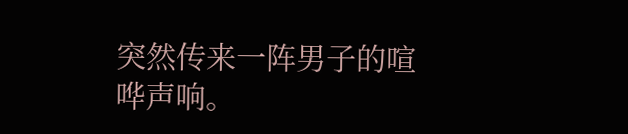突然传来一阵男子的喧哗声响。